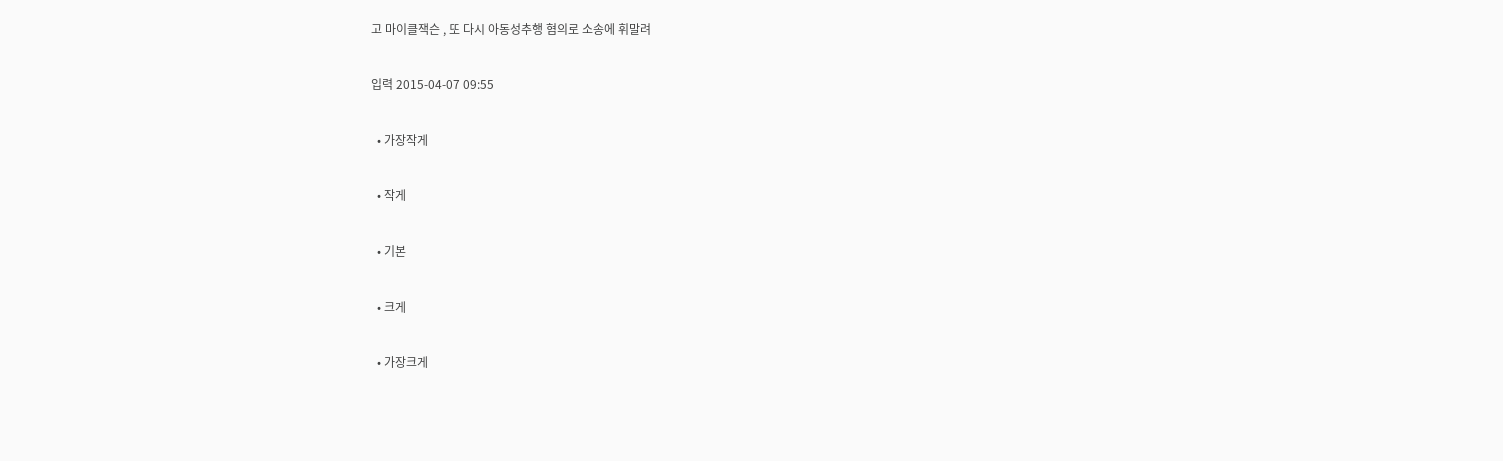고 마이클잭슨 , 또 다시 아동성추행 혐의로 소송에 휘말려

입력 2015-04-07 09:55

  • 가장작게

  • 작게

  • 기본

  • 크게

  • 가장크게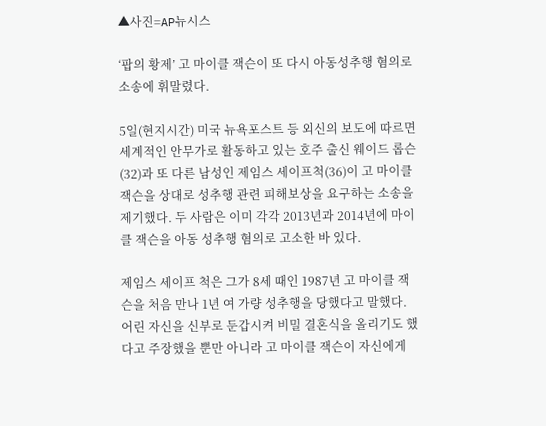▲사진=AP뉴시스

‘팝의 황제’ 고 마이클 잭슨이 또 다시 아동성추행 혐의로 소송에 휘말렸다.

5일(현지시간) 미국 뉴욕포스트 등 외신의 보도에 따르면 세계적인 안무가로 활동하고 있는 호주 출신 웨이드 롭슨(32)과 또 다른 남성인 제임스 세이프척(36)이 고 마이클 잭슨을 상대로 성추행 관련 피해보상을 요구하는 소송을 제기했다. 두 사람은 이미 각각 2013년과 2014년에 마이클 잭슨을 아동 성추행 혐의로 고소한 바 있다.

제임스 세이프 척은 그가 8세 때인 1987년 고 마이클 잭슨을 처음 만나 1년 여 가량 성추행을 당했다고 말했다. 어린 자신을 신부로 둔갑시켜 비밀 결혼식을 올리기도 했다고 주장했을 뿐만 아니라 고 마이클 잭슨이 자신에게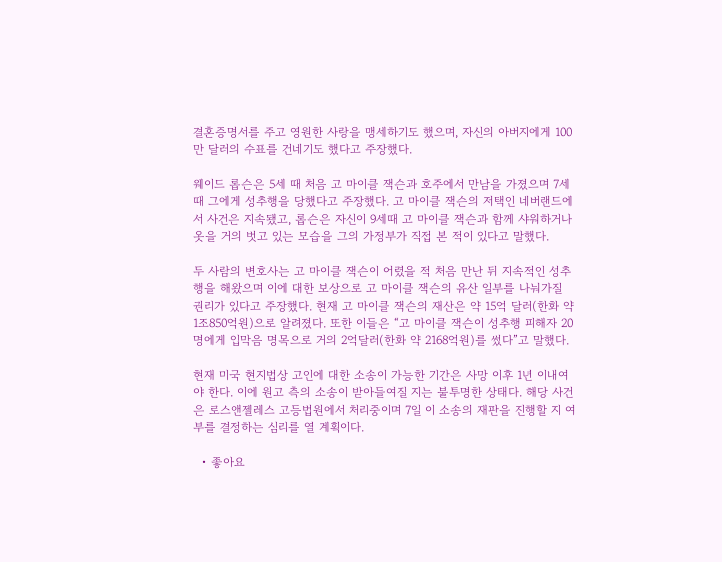결혼증명서를 주고 영원한 사랑을 맹세하기도 했으며, 자신의 아버지에게 100만 달러의 수표를 건네기도 했다고 주장했다.

웨이드 롭슨은 5세 때 처음 고 마이클 잭슨과 호주에서 만남을 가졌으며 7세 때 그에게 성추행을 당했다고 주장했다. 고 마이클 잭슨의 저택인 네버랜드에서 사건은 지속됐고, 롭슨은 자신이 9세때 고 마이클 잭슨과 함께 샤워하거나 옷을 거의 벗고 있는 모습을 그의 가정부가 직접 본 적이 있다고 말했다.

두 사람의 변호사는 고 마이클 잭슨이 어렸을 적 처음 만난 뒤 지속적인 성추행을 해왔으며 이에 대한 보상으로 고 마이클 잭슨의 유산 일부를 나눠가질 권리가 있다고 주장했다. 현재 고 마이클 잭슨의 재산은 약 15억 달러(한화 약 1조850억원)으로 알려졌다. 또한 이들은 “고 마이클 잭슨이 성추행 피해자 20명에게 입막음 명목으로 거의 2억달러(한화 약 2168억원)를 썼다”고 말했다.

현재 미국 현지법상 고인에 대한 소송이 가능한 기간은 사망 이후 1년 이내여야 한다. 이에 원고 측의 소송이 받아들여질 지는 불투명한 상태다. 해당 사건은 로스앤젤레스 고등법원에서 처리중이며 7일 이 소송의 재판을 진행할 지 여부를 결정하는 심리를 열 계획이다.

  • 좋아요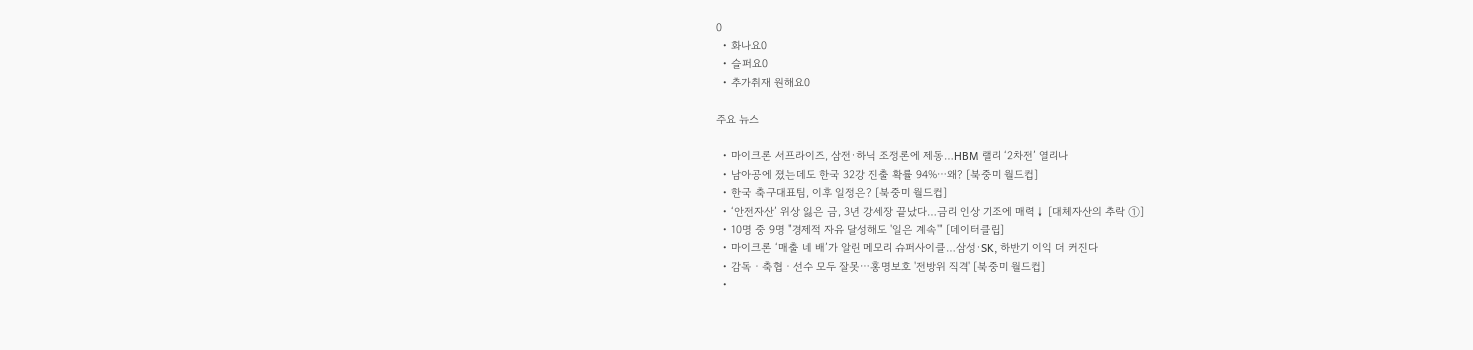0
  • 화나요0
  • 슬퍼요0
  • 추가취재 원해요0

주요 뉴스

  • 마이크론 서프라이즈, 삼전·하닉 조정론에 제동…HBM 랠리 ‘2차전’ 열리나
  • 남아공에 졌는데도 한국 32강 진출 확률 94%⋯왜? [북중미 월드컵]
  • 한국 축구대표팀, 이후 일정은? [북중미 월드컵]
  • ‘안전자산’ 위상 잃은 금, 3년 강세장 끝났다…금리 인상 기조에 매력↓ [대체자산의 추락 ①]
  • 10명 중 9명 "경제적 자유 달성해도 '일은 계속'" [데이터클립]
  • 마이크론 ‘매출 네 배’가 알린 메모리 슈퍼사이클…삼성·SK, 하반기 이익 더 커진다
  • 감독ㆍ축협ㆍ선수 모두 잘못⋯홍명보호 '전방위 직격' [북중미 월드컵]
  •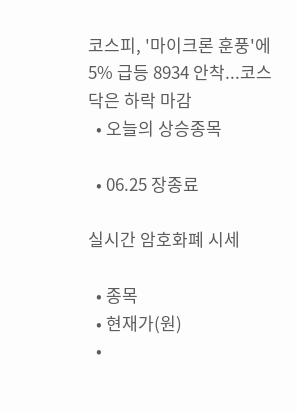코스피, '마이크론 훈풍'에 5% 급등 8934 안착...코스닥은 하락 마감
  • 오늘의 상승종목

  • 06.25 장종료

실시간 암호화폐 시세

  • 종목
  • 현재가(원)
  •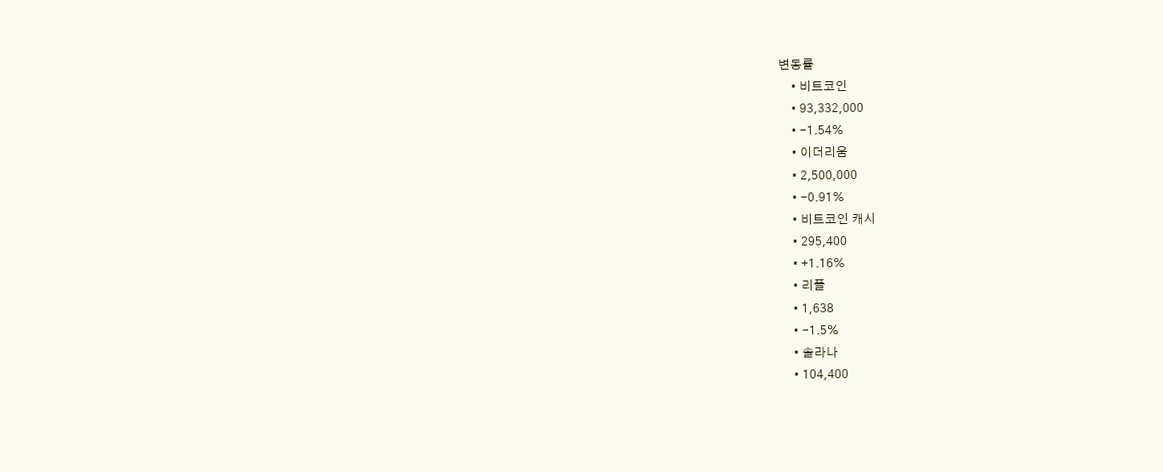변동률
    • 비트코인
    • 93,332,000
    • -1.54%
    • 이더리움
    • 2,500,000
    • -0.91%
    • 비트코인 캐시
    • 295,400
    • +1.16%
    • 리플
    • 1,638
    • -1.5%
    • 솔라나
    • 104,400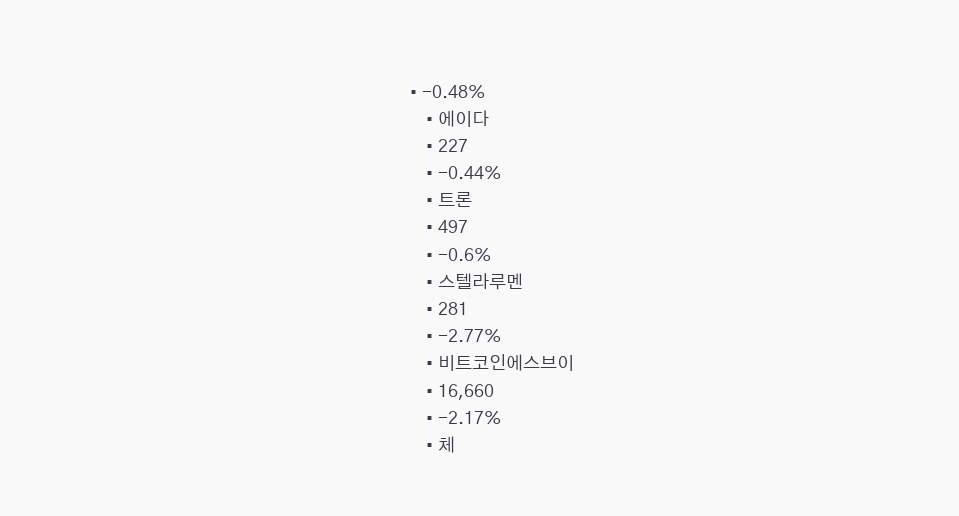• -0.48%
    • 에이다
    • 227
    • -0.44%
    • 트론
    • 497
    • -0.6%
    • 스텔라루멘
    • 281
    • -2.77%
    • 비트코인에스브이
    • 16,660
    • -2.17%
    • 체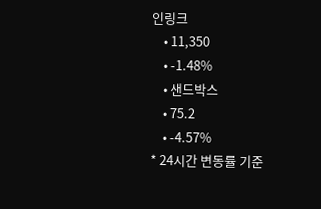인링크
    • 11,350
    • -1.48%
    • 샌드박스
    • 75.2
    • -4.57%
* 24시간 변동률 기준